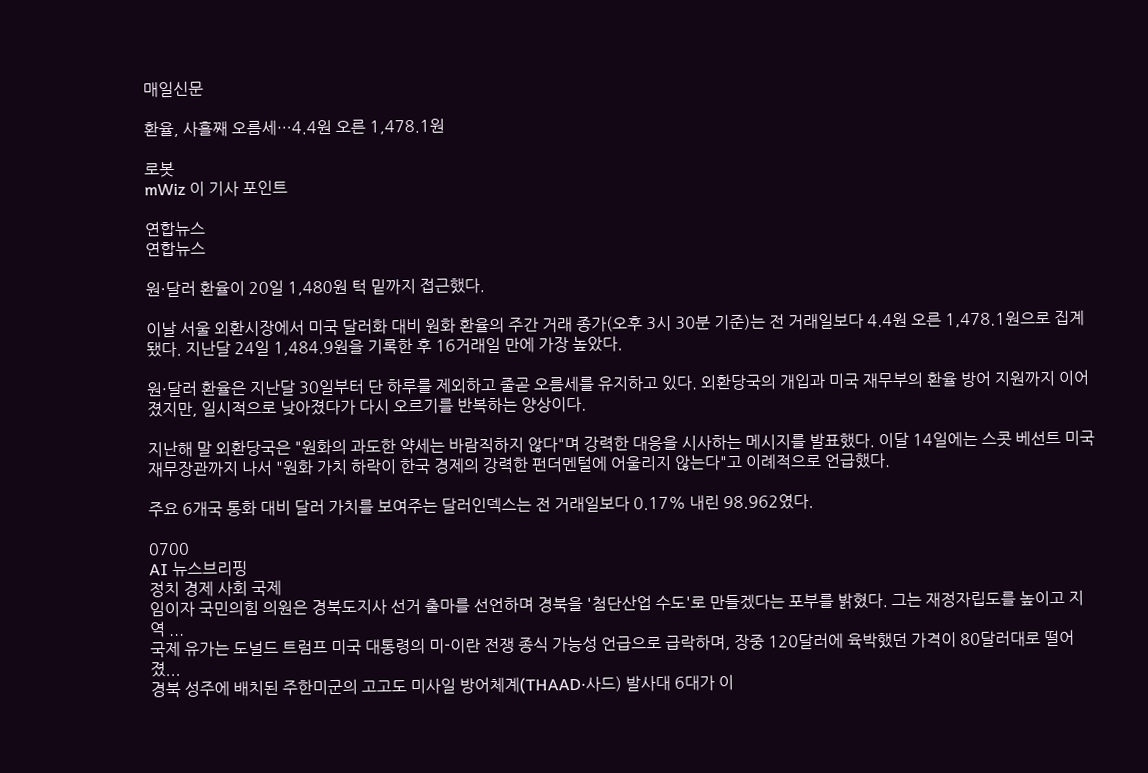매일신문

환율, 사흘째 오름세…4.4원 오른 1,478.1원

로봇
mWiz 이 기사 포인트

연합뉴스
연합뉴스

원·달러 환율이 20일 1,480원 턱 밑까지 접근했다.

이날 서울 외환시장에서 미국 달러화 대비 원화 환율의 주간 거래 종가(오후 3시 30분 기준)는 전 거래일보다 4.4원 오른 1,478.1원으로 집계됐다. 지난달 24일 1,484.9원을 기록한 후 16거래일 만에 가장 높았다.

원·달러 환율은 지난달 30일부터 단 하루를 제외하고 줄곧 오름세를 유지하고 있다. 외환당국의 개입과 미국 재무부의 환율 방어 지원까지 이어졌지만, 일시적으로 낮아졌다가 다시 오르기를 반복하는 양상이다.

지난해 말 외환당국은 "원화의 과도한 약세는 바람직하지 않다"며 강력한 대응을 시사하는 메시지를 발표했다. 이달 14일에는 스콧 베선트 미국 재무장관까지 나서 "원화 가치 하락이 한국 경제의 강력한 펀더멘털에 어울리지 않는다"고 이례적으로 언급했다.

주요 6개국 통화 대비 달러 가치를 보여주는 달러인덱스는 전 거래일보다 0.17% 내린 98.962였다.

0700
AI 뉴스브리핑
정치 경제 사회 국제
임이자 국민의힘 의원은 경북도지사 선거 출마를 선언하며 경북을 '첨단산업 수도'로 만들겠다는 포부를 밝혔다. 그는 재정자립도를 높이고 지역 ...
국제 유가는 도널드 트럼프 미국 대통령의 미-이란 전쟁 종식 가능성 언급으로 급락하며, 장중 120달러에 육박했던 가격이 80달러대로 떨어졌...
경북 성주에 배치된 주한미군의 고고도 미사일 방어체계(THAAD·사드) 발사대 6대가 이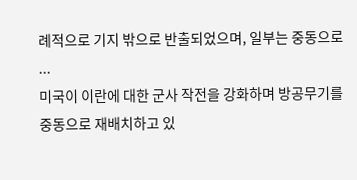례적으로 기지 밖으로 반출되었으며, 일부는 중동으로 ...
미국이 이란에 대한 군사 작전을 강화하며 방공무기를 중동으로 재배치하고 있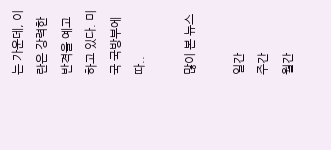는 가운데, 이란은 강력한 반격을 예고하고 있다. 미국 국방부에 따..

많이 본 뉴스

일간
주간
월간